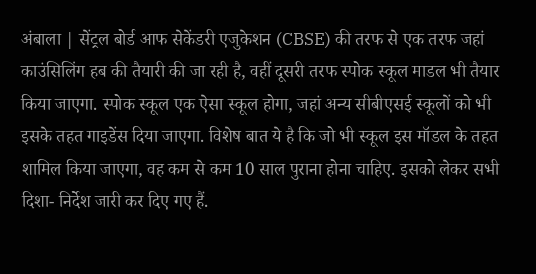अंबाला | सेंट्रल बोर्ड आफ सेकेंडरी एजुकेशन (CBSE) की तरफ से एक तरफ जहां काउंसिलिंग हब की तैयारी की जा रही है, वहीं दूसरी तरफ स्पोक स्कूल माडल भी तैयार किया जाएगा. स्पोक स्कूल एक ऐसा स्कूल होगा, जहां अन्य सीबीएसई स्कूलों को भी इसके तहत गाइडेंस दिया जाएगा. विशेष बात ये है कि जो भी स्कूल इस मॉडल के तहत शामिल किया जाएगा, वह कम से कम 10 साल पुराना होना चाहिए. इसको लेकर सभी दिशा- निर्देश जारी कर दिए गए हैं.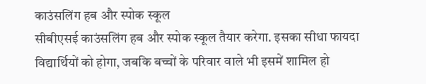काउंसलिंग हब और स्पोक स्कूल
सीबीएसई काउंसलिंग हब और स्पोक स्कूल तैयार करेगा. इसका सीधा फायदा विद्यार्थियों को होगा, जबकि बच्चों के परिवार वाले भी इसमें शामिल हो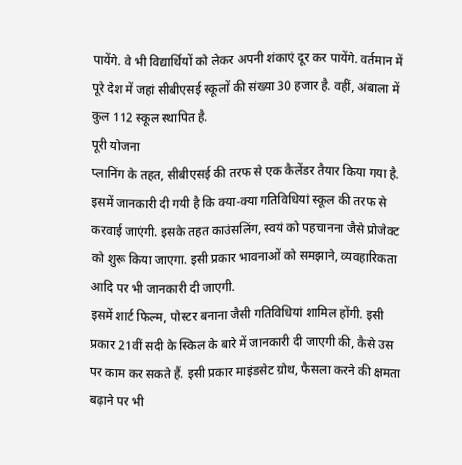पायेंगे. वे भी विद्यार्थियों को लेकर अपनी शंकाएं दूर कर पायेंगे. वर्तमान में पूरे देश में जहां सीबीएसई स्कूलों की संख्या 30 हजार है. वहीं, अंबाला में कुल 112 स्कूल स्थापित है.
पूरी योजना
प्लानिंग के तहत, सीबीएसई की तरफ से एक कैलेंडर तैयार किया गया है. इसमें जानकारी दी गयी है कि क्या-क्या गतिविधियां स्कूल की तरफ से करवाई जाएंगी. इसके तहत काउंसलिंग, स्वयं को पहचानना जैसे प्रोजेक्ट को शुरू किया जाएगा. इसी प्रकार भावनाओं को समझाने, व्यवहारिकता आदि पर भी जानकारी दी जाएगी.
इसमें शार्ट फिल्म, पोस्टर बनाना जैसी गतिविधियां शामिल होंगी. इसी प्रकार 21वीं सदी के स्किल के बारे में जानकारी दी जाएगी की, कैसे उस पर काम कर सकते हैं. इसी प्रकार माइंडसेट ग्रोथ, फैसला करने की क्षमता बढ़ाने पर भी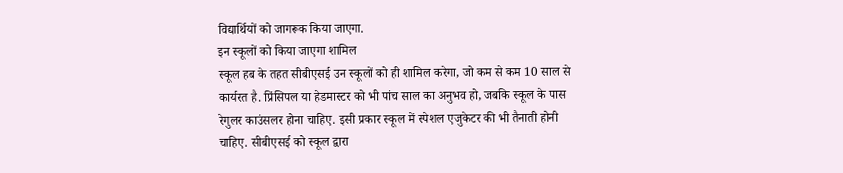विद्यार्थियों को जागरूक किया जाएगा.
इन स्कूलों को किया जाएगा शामिल
स्कूल हब के तहत सीबीएसई उन स्कूलों को ही शामिल करेगा, जो कम से कम 10 साल से कार्यरत है. प्रिंसिपल या हेडमास्टर को भी पांच साल का अनुभव हो, जबकि स्कूल के पास रेगुलर काउंसलर होना चाहिए. इसी प्रकार स्कूल में स्पेशल एजुकेटर की भी तैनाती होनी चाहिए. सीबीएसई को स्कूल द्वारा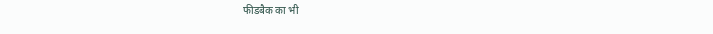फीडबैक का भी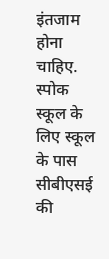इंतजाम होना चाहिए. स्पोक स्कूल के लिए स्कूल के पास सीबीएसई की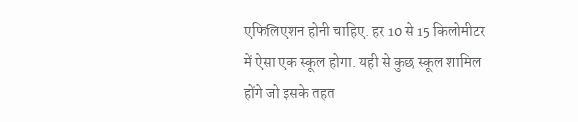एफिलिएशन होनी चाहिए. हर 10 से 15 किलोमीटर में ऐसा एक स्कूल होगा. यही से कुछ स्कूल शामिल होंगे जो इसके तहत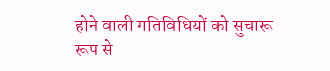होने वाली गतिविधियों को सुचारू रूप से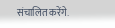संचालित करेंगे.